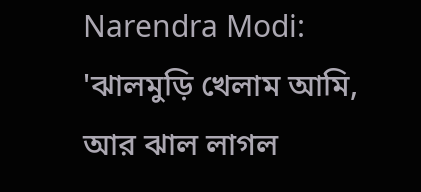Narendra Modi: 'ঝালমুড়ি খেলাম আমি, আর ঝাল লাগল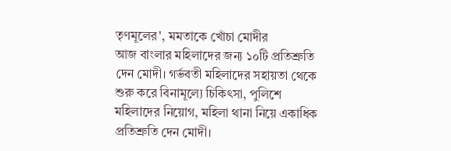তৃণমূলের', মমতাকে খোঁচা মোদীর
আজ বাংলার মহিলাদের জন্য ১০টি প্রতিশ্রুতি দেন মোদী। গর্ভবতী মহিলাদের সহায়তা থেকে শুরু করে বিনামূল্যে চিকিৎসা, পুলিশে মহিলাদের নিয়োগ, মহিলা থানা নিয়ে একাধিক প্রতিশ্রুতি দেন মোদী।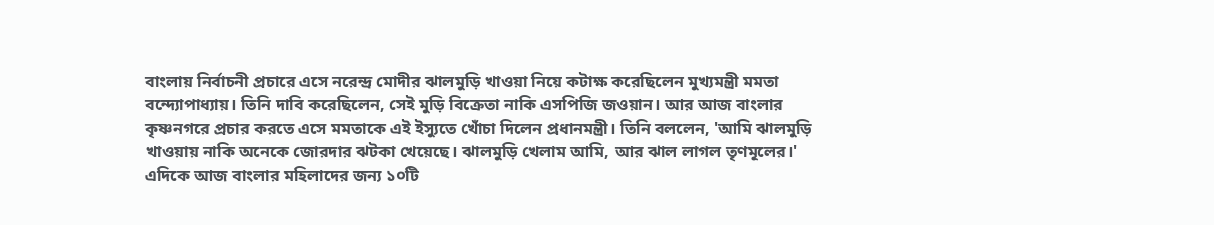বাংলায় নির্বাচনী প্রচারে এসে নরেন্দ্র মোদীর ঝালমুড়ি খাওয়া নিয়ে কটাক্ষ করেছিলেন মুখ্যমন্ত্রী মমতা বন্দ্যোপাধ্যায়। তিনি দাবি করেছিলেন, সেই মুড়ি বিক্রেতা নাকি এসপিজি জওয়ান। আর আজ বাংলার কৃষ্ণনগরে প্রচার করতে এসে মমতাকে এই ইস্যুতে খোঁচা দিলেন প্রধানমন্ত্রী। তিনি বললেন, 'আমি ঝালমুড়ি খাওয়ায় নাকি অনেকে জোরদার ঝটকা খেয়েছে। ঝালমুড়ি খেলাম আমি, আর ঝাল লাগল তৃণমূলের।' এদিকে আজ বাংলার মহিলাদের জন্য ১০টি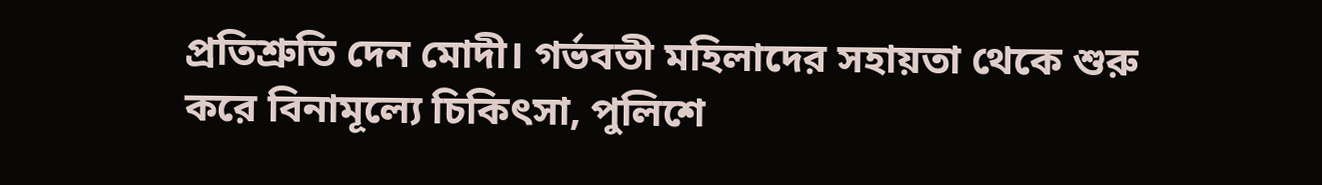প্রতিশ্রুতি দেন মোদী। গর্ভবতী মহিলাদের সহায়তা থেকে শুরু করে বিনামূল্যে চিকিৎসা, পুলিশে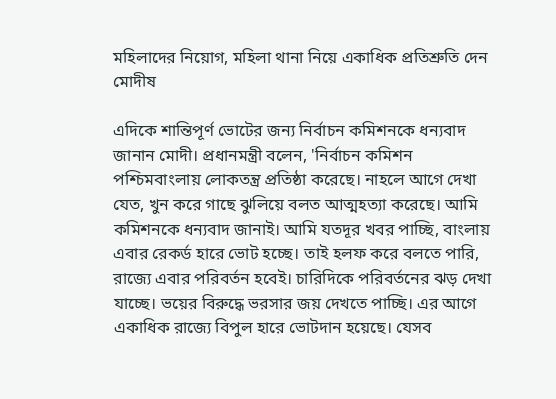মহিলাদের নিয়োগ, মহিলা থানা নিয়ে একাধিক প্রতিশ্রুতি দেন মোদীষ

এদিকে শান্তিপূর্ণ ভোটের জন্য নির্বাচন কমিশনকে ধন্যবাদ জানান মোদী। প্রধানমন্ত্রী বলেন, 'নির্বাচন কমিশন পশ্চিমবাংলায় লোকতন্ত্র প্রতিষ্ঠা করেছে। নাহলে আগে দেখা যেত, খুন করে গাছে ঝুলিয়ে বলত আত্মহত্যা করেছে। আমি কমিশনকে ধন্যবাদ জানাই। আমি যতদূর খবর পাচ্ছি, বাংলায় এবার রেকর্ড হারে ভোট হচ্ছে। তাই হলফ করে বলতে পারি, রাজ্যে এবার পরিবর্তন হবেই। চারিদিকে পরিবর্তনের ঝড় দেখা যাচ্ছে। ভয়ের বিরুদ্ধে ভরসার জয় দেখতে পাচ্ছি। এর আগে একাধিক রাজ্যে বিপুল হারে ভোটদান হয়েছে। যেসব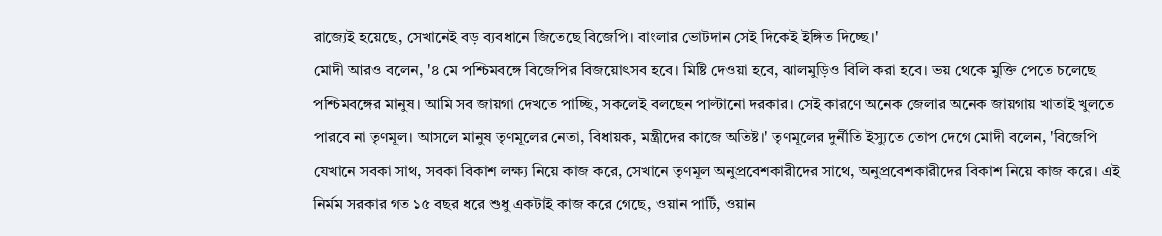রাজ্যেই হয়েছে, সেখানেই বড় ব্যবধানে জিতেছে বিজেপি। বাংলার ভোটদান সেই দিকেই ইঙ্গিত দিচ্ছে।'
মোদী আরও বলেন, '৪ মে পশ্চিমবঙ্গে বিজেপির বিজয়োৎসব হবে। মিষ্টি দেওয়া হবে, ঝালমুড়িও বিলি করা হবে। ভয় থেকে মুক্তি পেতে চলেছে পশ্চিমবঙ্গের মানুষ। আমি সব জায়গা দেখতে পাচ্ছি, সকলেই বলছেন পাল্টানো দরকার। সেই কারণে অনেক জেলার অনেক জায়গায় খাতাই খুলতে পারবে না তৃণমূল। আসলে মানুষ তৃণমূলের নেতা, বিধায়ক, মন্ত্রীদের কাজে অতিষ্ট।' তৃণমূলের দুর্নীতি ইস্যুতে তোপ দেগে মোদী বলেন, 'বিজেপি যেখানে সবকা সাথ, সবকা বিকাশ লক্ষ্য নিয়ে কাজ করে, সেখানে তৃণমূল অনুপ্রবেশকারীদের সাথে, অনুপ্রবেশকারীদের বিকাশ নিয়ে কাজ করে। এই নির্মম সরকার গত ১৫ বছর ধরে শুধু একটাই কাজ করে গেছে, ওয়ান পার্টি, ওয়ান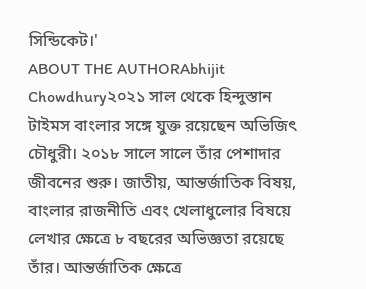সিন্ডিকেট।'
ABOUT THE AUTHORAbhijit Chowdhury২০২১ সাল থেকে হিন্দুস্তান টাইমস বাংলার সঙ্গে যুক্ত রয়েছেন অভিজিৎ চৌধুরী। ২০১৮ সালে সালে তাঁর পেশাদার জীবনের শুরু। জাতীয়, আন্তর্জাতিক বিষয়, বাংলার রাজনীতি এবং খেলাধুলোর বিষয়ে লেখার ক্ষেত্রে ৮ বছরের অভিজ্ঞতা রয়েছে তাঁর। আন্তর্জাতিক ক্ষেত্রে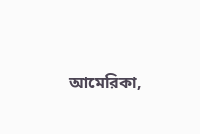আমেরিকা,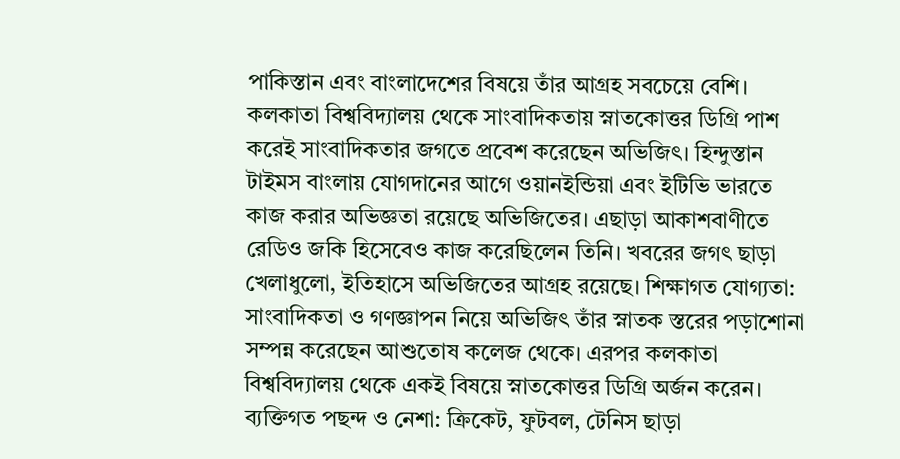পাকিস্তান এবং বাংলাদেশের বিষয়ে তাঁর আগ্রহ সবচেয়ে বেশি। কলকাতা বিশ্ববিদ্যালয় থেকে সাংবাদিকতায় স্নাতকোত্তর ডিগ্রি পাশ করেই সাংবাদিকতার জগতে প্রবেশ করেছেন অভিজিৎ। হিন্দুস্তান টাইমস বাংলায় যোগদানের আগে ওয়ানইন্ডিয়া এবং ইটিভি ভারতে কাজ করার অভিজ্ঞতা রয়েছে অভিজিতের। এছাড়া আকাশবাণীতে রেডিও জকি হিসেবেও কাজ করেছিলেন তিনি। খবরের জগৎ ছাড়া খেলাধুলো, ইতিহাসে অভিজিতের আগ্রহ রয়েছে। শিক্ষাগত যোগ্যতা: সাংবাদিকতা ও গণজ্ঞাপন নিয়ে অভিজিৎ তাঁর স্নাতক স্তরের পড়াশোনা সম্পন্ন করেছেন আশুতোষ কলেজ থেকে। এরপর কলকাতা বিশ্ববিদ্যালয় থেকে একই বিষয়ে স্নাতকোত্তর ডিগ্রি অর্জন করেন। ব্যক্তিগত পছন্দ ও নেশা: ক্রিকেট, ফুটবল, টেনিস ছাড়া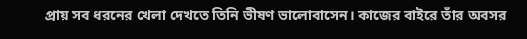প্রায় সব ধরনের খেলা দেখতে তিনি ভীষণ ভালোবাসেন। কাজের বাইরে তাঁর অবসর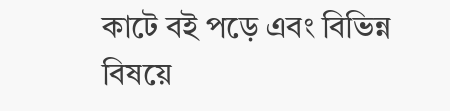কাটে বই পড়ে এবং বিভিন্ন বিষয়ে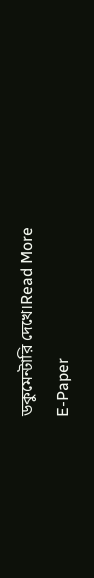ডকুমেন্টারি দেখে।Read More
E-Paper